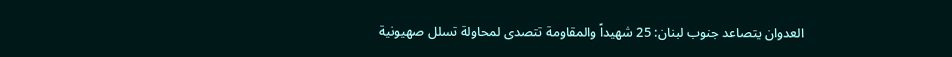العدوان يتصاعد جنوب لبنان: 25 شهيداً والمقاومة تتصدى لمحاولة تسلل صهيونية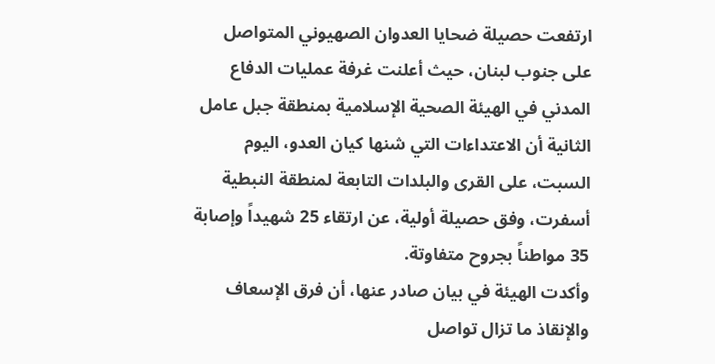ارتفعت حصيلة ضحايا العدوان الصهيوني المتواصل على جنوب لبنان، حيث أعلنت غرفة عمليات الدفاع المدني في الهيئة الصحية الإسلامية بمنطقة جبل عامل الثانية أن الاعتداءات التي شنها كيان العدو، اليوم السبت، على القرى والبلدات التابعة لمنطقة النبطية أسفرت، وفق حصيلة أولية، عن ارتقاء 25 شهيداً وإصابة 35 مواطناً بجروح متفاوتة.
وأكدت الهيئة في بيان صادر عنها، أن فرق الإسعاف والإنقاذ ما تزال تواصل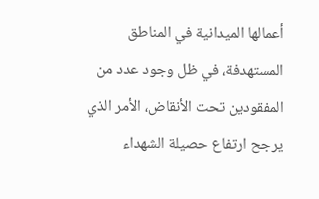أعمالها الميدانية في المناطق المستهدفة، في ظل وجود عدد من المفقودين تحت الأنقاض، الأمر الذي يرجح ارتفاع حصيلة الشهداء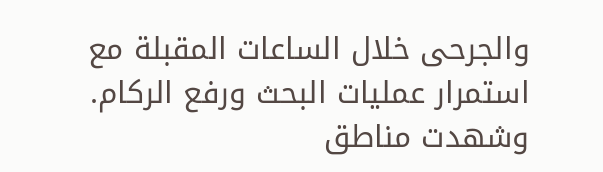والجرحى خلال الساعات المقبلة مع استمرار عمليات البحث ورفع الركام.
وشهدت مناطق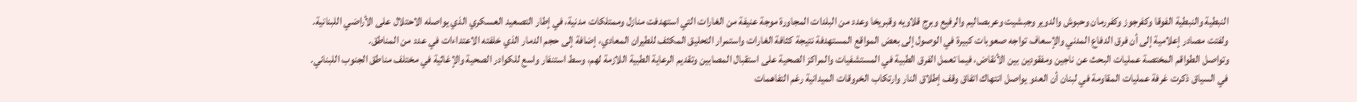النبطية والنبطية الفوقا وكفرجوز وكفررمان وحبوش والدوير وجبشيت وعربصاليم والرفيع وبرج قلاويه وقبريخا وعدد من البلدات المجاورة موجة عنيفة من الغارات التي استهدفت منازل وممتلكات مدنية، في إطار التصعيد العسكري الذي يواصله الاحتلال على الأراضي اللبنانية.
ولفتت مصادر إعلامية إلى أن فرق الدفاع المدني والإسعاف تواجه صعوبات كبيرة في الوصول إلى بعض المواقع المستهدفة نتيجة كثافة الغارات واستمرار التحليق المكثف للطيران المعادي، إضافة إلى حجم الدمار الذي خلفته الاعتداءات في عدد من المناطق.
وتواصل الطواقم المختصة عمليات البحث عن ناجين ومفقودين بين الأنقاض، فيما تعمل الفرق الطبية في المستشفيات والمراكز الصحية على استقبال المصابين وتقديم الرعاية الطبية اللازمة لهم، وسط استنفار واسع للكوادر الصحية والإغاثية في مختلف مناطق الجنوب اللبناني.
في السياق ذكرت غرفة عمليات المقاومة في لبنان أن العدو يواصل انتهاك اتفاق وقف إطلاق النار وارتكاب الخروقات الميدانية رغم التفاهمات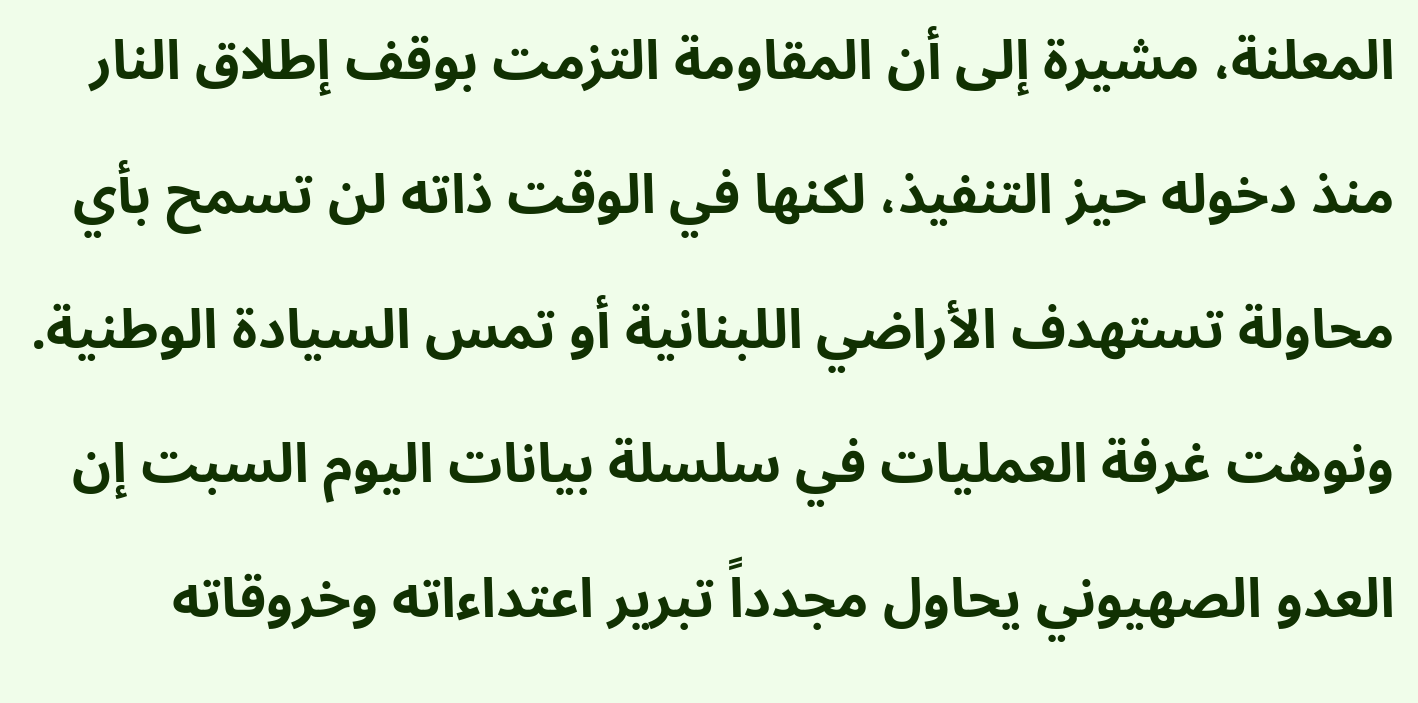المعلنة، مشيرة إلى أن المقاومة التزمت بوقف إطلاق النار منذ دخوله حيز التنفيذ، لكنها في الوقت ذاته لن تسمح بأي محاولة تستهدف الأراضي اللبنانية أو تمس السيادة الوطنية.
ونوهت غرفة العمليات في سلسلة بيانات اليوم السبت إن العدو الصهيوني يحاول مجدداً تبرير اعتداءاته وخروقاته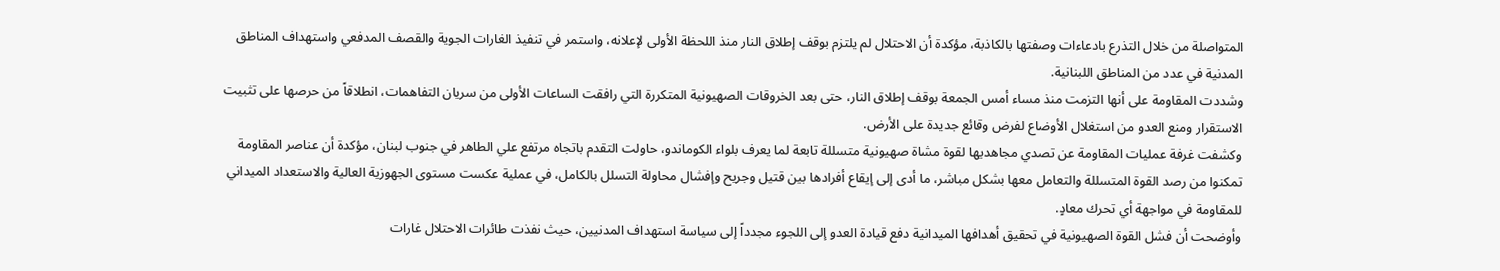المتواصلة من خلال التذرع بادعاءات وصفتها بالكاذبة، مؤكدة أن الاحتلال لم يلتزم بوقف إطلاق النار منذ اللحظة الأولى لإعلانه، واستمر في تنفيذ الغارات الجوية والقصف المدفعي واستهداف المناطق المدنية في عدد من المناطق اللبنانية.
وشددت المقاومة على أنها التزمت منذ مساء أمس الجمعة بوقف إطلاق النار، حتى بعد الخروقات الصهيونية المتكررة التي رافقت الساعات الأولى من سريان التفاهمات، انطلاقاً من حرصها على تثبيت الاستقرار ومنع العدو من استغلال الأوضاع لفرض وقائع جديدة على الأرض.
وكشفت غرفة عمليات المقاومة عن تصدي مجاهديها لقوة مشاة صهيونية متسللة تابعة لما يعرف بلواء الكوماندو، حاولت التقدم باتجاه مرتفع علي الطاهر في جنوب لبنان، مؤكدة أن عناصر المقاومة تمكنوا من رصد القوة المتسللة والتعامل معها بشكل مباشر، ما أدى إلى إيقاع أفرادها بين قتيل وجريح وإفشال محاولة التسلل بالكامل، في عملية عكست مستوى الجهوزية العالية والاستعداد الميداني للمقاومة في مواجهة أي تحرك معادٍ.
وأوضحت أن فشل القوة الصهيونية في تحقيق أهدافها الميدانية دفع قيادة العدو إلى اللجوء مجدداً إلى سياسة استهداف المدنيين، حيث نفذت طائرات الاحتلال غارات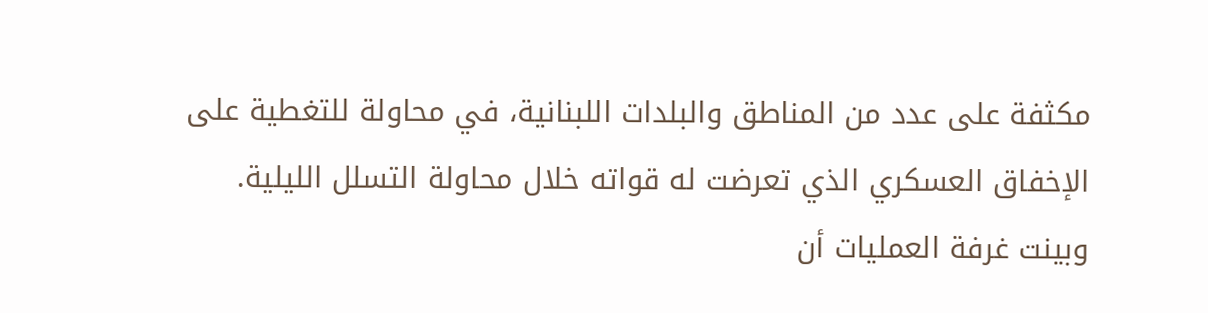مكثفة على عدد من المناطق والبلدات اللبنانية، في محاولة للتغطية على الإخفاق العسكري الذي تعرضت له قواته خلال محاولة التسلل الليلية.
وبينت غرفة العمليات أن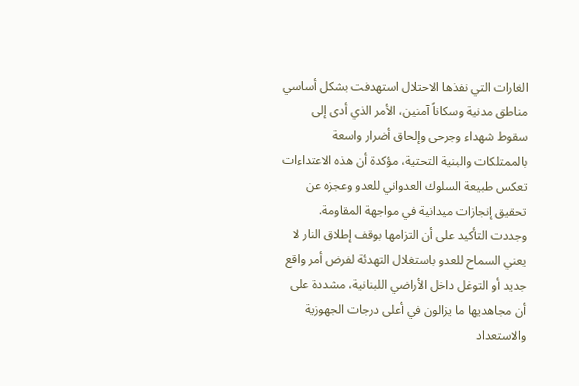الغارات التي نفذها الاحتلال استهدفت بشكل أساسي مناطق مدنية وسكاناً آمنين، الأمر الذي أدى إلى سقوط شهداء وجرحى وإلحاق أضرار واسعة بالممتلكات والبنية التحتية، مؤكدة أن هذه الاعتداءات تعكس طبيعة السلوك العدواني للعدو وعجزه عن تحقيق إنجازات ميدانية في مواجهة المقاومة.
وجددت التأكيد على أن التزامها بوقف إطلاق النار لا يعني السماح للعدو باستغلال التهدئة لفرض أمر واقع جديد أو التوغل داخل الأراضي اللبنانية، مشددة على أن مجاهديها ما يزالون في أعلى درجات الجهوزية والاستعداد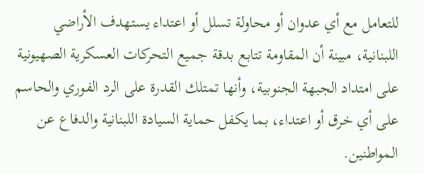للتعامل مع أي عدوان أو محاولة تسلل أو اعتداء يستهدف الأراضي اللبنانية، مبينة أن المقاومة تتابع بدقة جميع التحركات العسكرية الصهيونية على امتداد الجبهة الجنوبية، وأنها تمتلك القدرة على الرد الفوري والحاسم على أي خرق أو اعتداء، بما يكفل حماية السيادة اللبنانية والدفاع عن المواطنين.